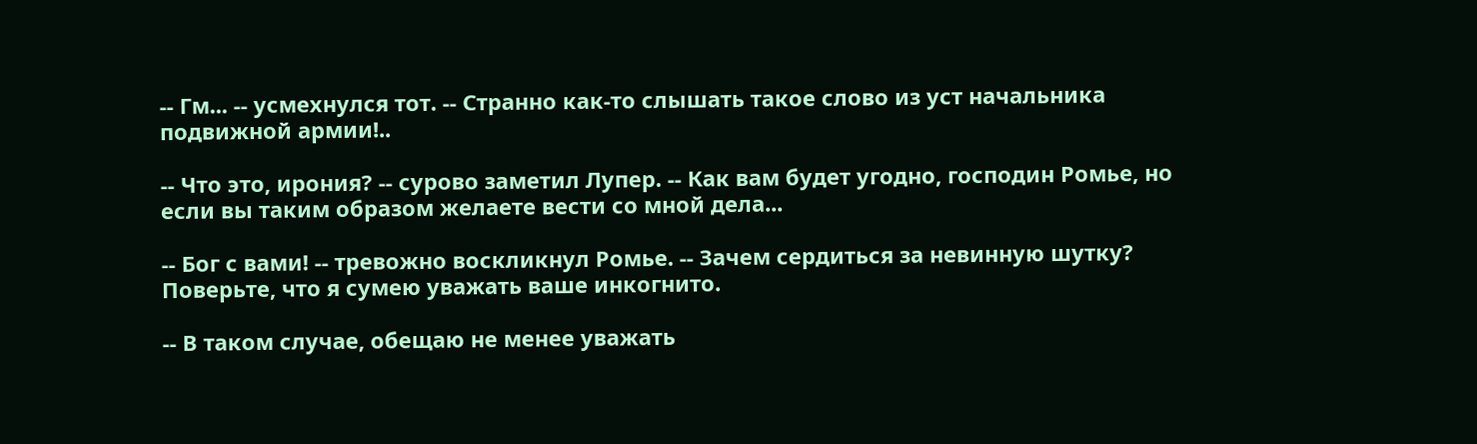-- Гм... -- усмехнулся тот. -- Странно как-то слышать такое слово из уст начальника подвижной армии!..

-- Что это, ирония? -- сурово заметил Лупер. -- Как вам будет угодно, господин Ромье, но если вы таким образом желаете вести со мной дела...

-- Бог с вами! -- тревожно воскликнул Ромье. -- Зачем сердиться за невинную шутку? Поверьте, что я сумею уважать ваше инкогнито.

-- В таком случае, обещаю не менее уважать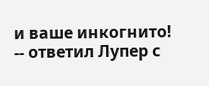и ваше инкогнито! -- ответил Лупер с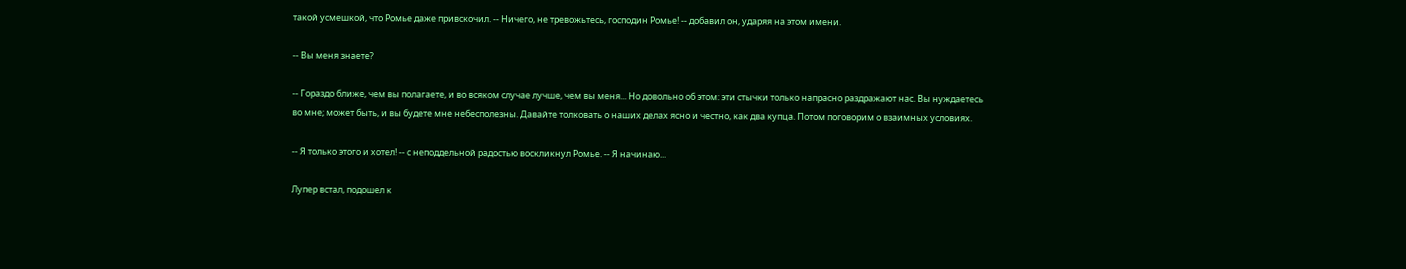такой усмешкой, что Ромье даже привскочил. -- Ничего, не тревожьтесь, господин Ромье! -- добавил он, ударяя на этом имени.

-- Вы меня знаете?

-- Гораздо ближе, чем вы полагаете, и во всяком случае лучше, чем вы меня... Но довольно об этом: эти стычки только напрасно раздражают нас. Вы нуждаетесь во мне; может быть, и вы будете мне небесполезны. Давайте толковать о наших делах ясно и честно, как два купца. Потом поговорим о взаимных условиях.

-- Я только этого и хотел! -- с неподдельной радостью воскликнул Ромье. -- Я начинаю...

Лупер встал, подошел к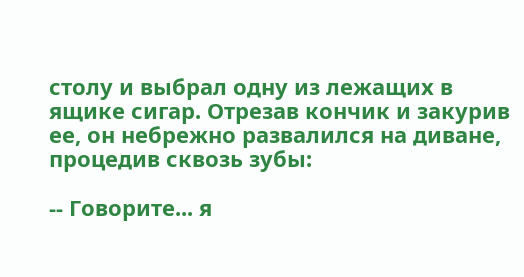столу и выбрал одну из лежащих в ящике сигар. Отрезав кончик и закурив ее, он небрежно развалился на диване, процедив сквозь зубы:

-- Говорите... я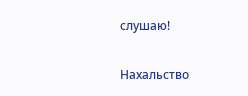слушаю!

Нахальство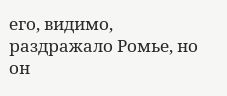его, видимо, раздражало Ромье, но он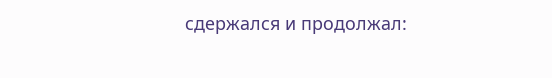сдержался и продолжал: